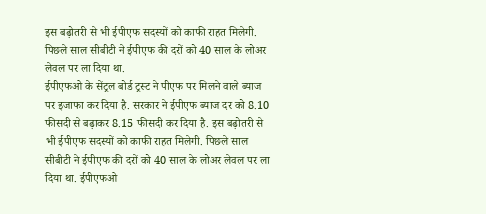इस बढ़ोतरी से भी ईपीएफ सदस्यों को काफी राहत मिलेगी. पिछले साल सीबीटी ने ईपीएफ की दरों को 40 साल के लोअर लेवल पर ला दिया था.
ईपीएफओ के सेंट्रल बोर्ड ट्रस्ट ने पीएफ पर मिलने वाले ब्याज पर इजाफा कर दिया है. सरकार ने ईपीएफ ब्याज दर को 8.10 फीसदी से बढ़ाकर 8.15 फीसदी कर दिया है. इस बढ़ोतरी से भी ईपीएफ सदस्यों को काफी राहत मिलेगी. पिछले साल सीबीटी ने ईपीएफ की दरों को 40 साल के लोअर लेवल पर ला दिया था. ईपीएफओ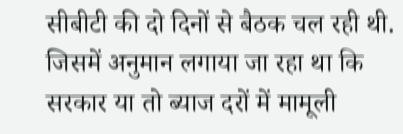सीबीटी की दो दिनों से बैठक चल रही थी. जिसमें अनुमान लगाया जा रहा था कि सरकार या तो ब्याज दरों में मामूली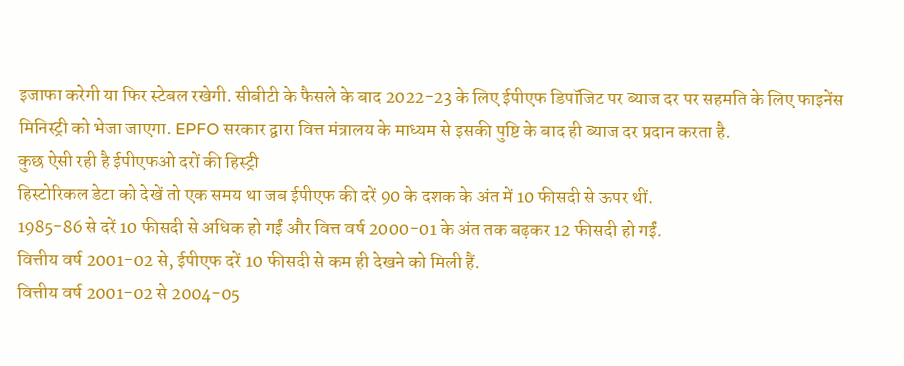इजाफा करेगी या फिर स्टेबल रखेगी. सीबीटी के फैसले के बाद 2022-23 के लिए ईपीएफ डिपॉजिट पर ब्याज दर पर सहमति के लिए फाइनेंस मिनिस्ट्री को भेजा जाएगा. EPFO सरकार द्वारा वित्त मंत्रालय के माध्यम से इसकी पुष्टि के बाद ही ब्याज दर प्रदान करता है.
कुछ ऐसी रही है ईपीएफओ दरों की हिस्ट्री
हिस्टोरिकल डेटा को देखें तो एक समय था जब ईपीएफ की दरें 90 के दशक के अंत में 10 फीसदी से ऊपर थीं.
1985-86 से दरें 10 फीसदी से अधिक हो गईं और वित्त वर्ष 2000-01 के अंत तक बढ़कर 12 फीसदी हो गईं.
वित्तीय वर्ष 2001-02 से, ईपीएफ दरें 10 फीसदी से कम ही देखने को मिली हैं.
वित्तीय वर्ष 2001-02 से 2004-05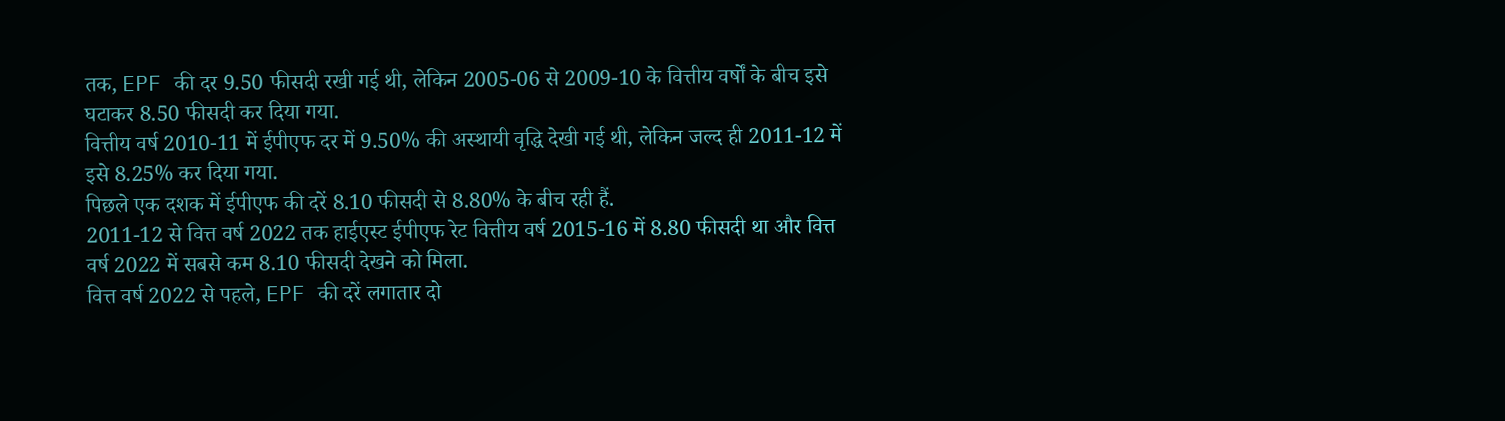तक, EPF की दर 9.50 फीसदी रखी गई थी, लेकिन 2005-06 से 2009-10 के वित्तीय वर्षों के बीच इसे घटाकर 8.50 फीसदी कर दिया गया.
वित्तीय वर्ष 2010-11 में ईपीएफ दर में 9.50% की अस्थायी वृद्धि देखी गई थी, लेकिन जल्द ही 2011-12 में इसे 8.25% कर दिया गया.
पिछले एक दशक में ईपीएफ की दरें 8.10 फीसदी से 8.80% के बीच रही हैं.
2011-12 से वित्त वर्ष 2022 तक हाईएस्ट ईपीएफ रेट वित्तीय वर्ष 2015-16 में 8.80 फीसदी था और वित्त वर्ष 2022 में सबसे कम 8.10 फीसदी देखने को मिला.
वित्त वर्ष 2022 से पहले, EPF की दरें लगातार दो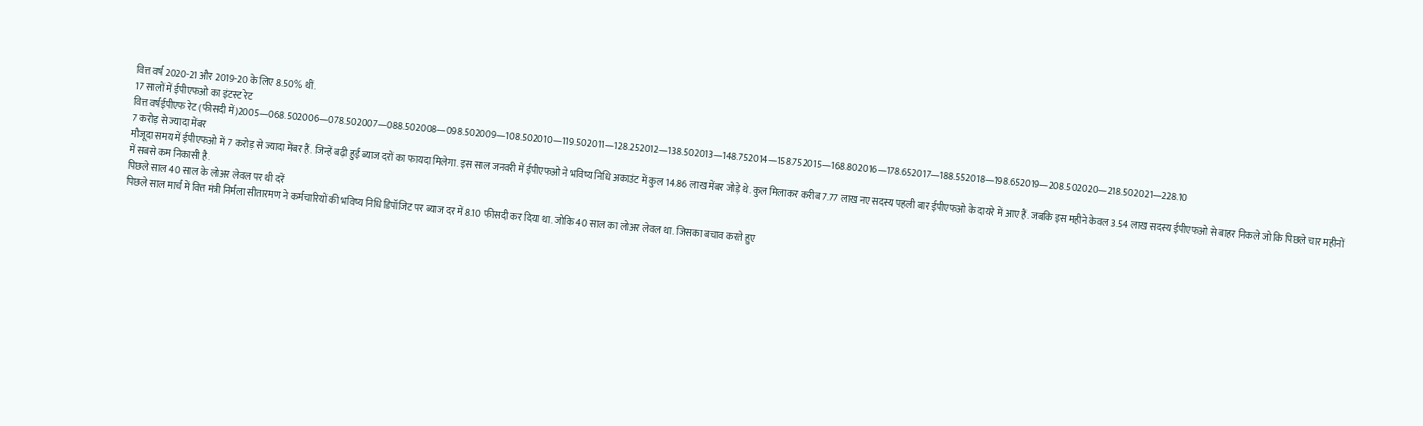वित्त वर्ष 2020-21 और 2019-20 के लिए 8.50% थीं.
17 सालों में ईपीएफओ का इंटस्ट रेट
वित्त वर्षईपीएफ रेट (फीसदी में)2005—068.502006—078.502007—088.502008—098.502009—108.502010—119.502011—128.252012—138.502013—148.752014—158.752015—168.802016—178.652017—188.552018—198.652019—208.502020—218.502021—228.10
7 करोड़ से ज्यादा मेंबर
मौजूदा समय में ईपीएफओ में 7 करोड़ से ज्यादा मेंबर हैं. जिन्हें बढ़ी हुई ब्याज दरों का फायदा मिलेगा. इस साल जनवरी में ईपीएफओ ने भविष्य निधि अकाउंट में कुल 14.86 लाख मेंबर जोड़े थे. कुल मिलाकर करीब 7.77 लाख नए सदस्य पहली बार ईपीएफओ के दायरे में आए हैं. जबकि इस महीने केवल 3.54 लाख सदस्य ईपीएफओ से बाहर निकले जो कि पिछले चार महीनों में सबसे कम निकासी है.
पिछले साल 40 साल के लोअर लेवल पर थी दरें
पिछले साल मार्च में वित्त मंत्री निर्मला सीतारमण ने कर्मचारियों की भविष्य निधि डिपॉजिट पर ब्याज दर में 8.10 फीसदी कर दिया था. जोकि 40 साल का लोअर लेवल था. जिसका बचाव करते हुए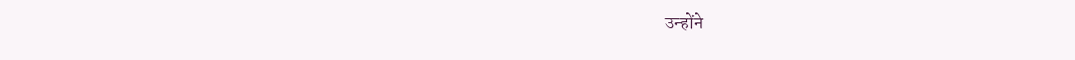उन्होंने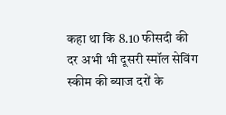कहा था कि 8.10 फीसदी की दर अभी भी दूसरी स्मॉल सेविंग स्कीम की ब्याज दरों के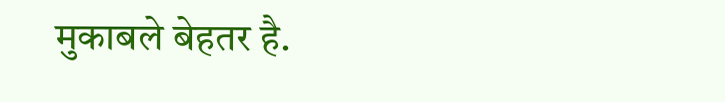मुकाबले बेहतर है.